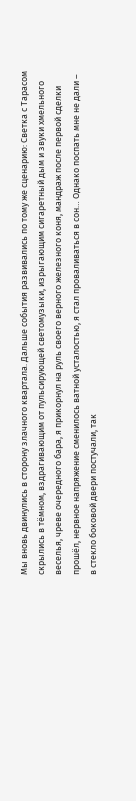Мы вновь двинулись в сторону злачного квартала. Дальше события развивались по тому же сценарию: Светка с Тарасом скрылись в тёмном, вздрагивающим от пульсирующей светомузыки, изрыгающим сигаретный дым и звуки хмельного веселья, чреве очередного бара, я прикорнул на руль своего верного железного коня, мандраж после первой сделки прошёл, нервное напряжение сменилось ватной усталостью, я стал проваливаться в сон… Однако поспать мне не дали – в стекло боковой двери постучали, так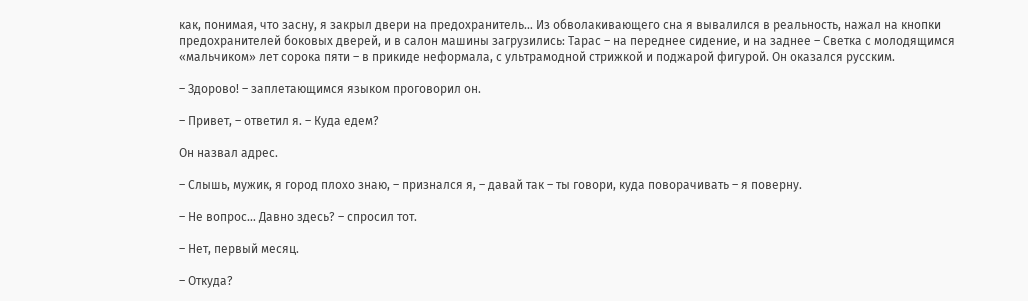как, понимая, что засну, я закрыл двери на предохранитель… Из обволакивающего сна я вывалился в реальность, нажал на кнопки предохранителей боковых дверей, и в салон машины загрузились: Тарас – на переднее сидение, и на заднее – Светка с молодящимся «мальчиком» лет сорока пяти – в прикиде неформала, с ультрамодной стрижкой и поджарой фигурой. Он оказался русским.

– Здорово! – заплетающимся языком проговорил он.

– Привет, – ответил я. – Куда едем?

Он назвал адрес.

– Слышь, мужик, я город плохо знаю, – признался я, – давай так – ты говори, куда поворачивать – я поверну.

– Не вопрос… Давно здесь? – спросил тот.

– Нет, первый месяц.

– Откуда?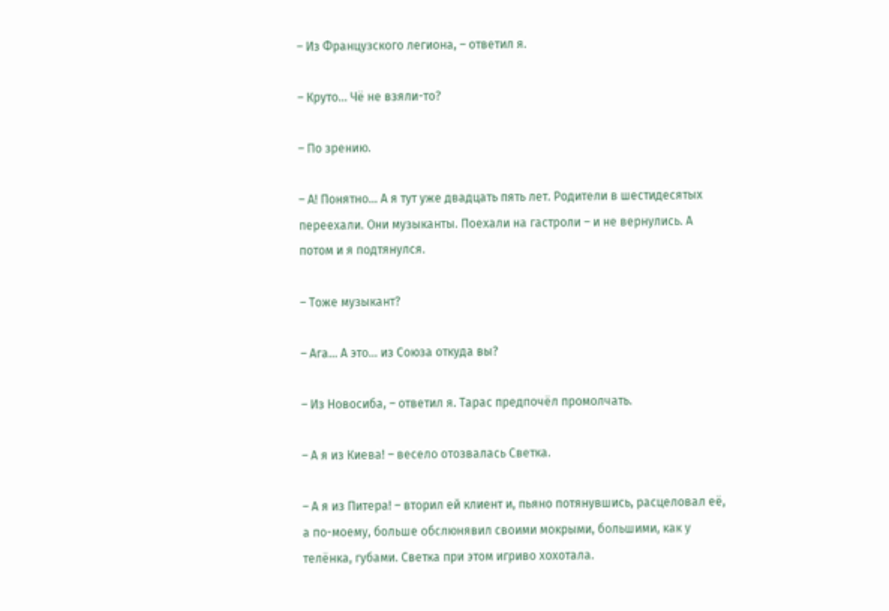– Из Французского легиона, – ответил я.

– Круто… Чё не взяли-то?

– По зрению.

– А! Понятно… А я тут уже двадцать пять лет. Родители в шестидесятых переехали. Они музыканты. Поехали на гастроли – и не вернулись. А потом и я подтянулся.

– Тоже музыкант?

– Ага… А это… из Союза откуда вы?

– Из Новосиба, – ответил я. Тарас предпочёл промолчать.

– А я из Киева! – весело отозвалась Светка.

– А я из Питера! – вторил ей клиент и, пьяно потянувшись, расцеловал её, а по-моему, больше обслюнявил своими мокрыми, большими, как у телёнка, губами. Светка при этом игриво хохотала.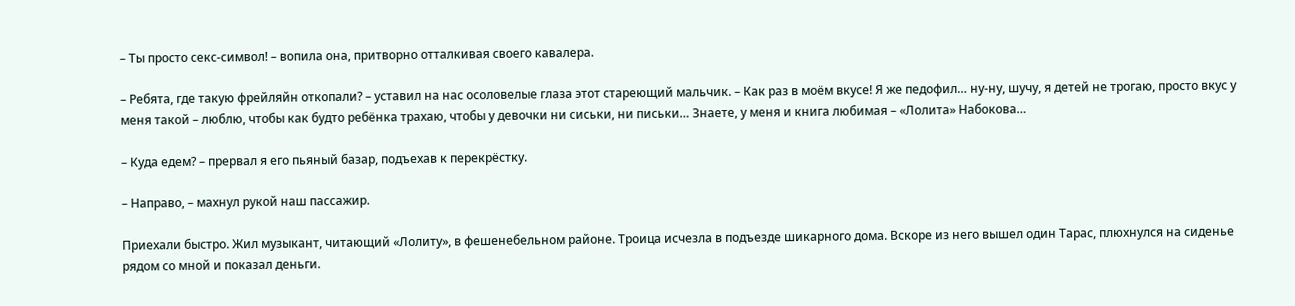– Ты просто секс-символ! – вопила она, притворно отталкивая своего кавалера.

– Ребята, где такую фрейляйн откопали? – уставил на нас осоловелые глаза этот стареющий мальчик. – Как раз в моём вкусе! Я же педофил… ну-ну, шучу, я детей не трогаю, просто вкус у меня такой – люблю, чтобы как будто ребёнка трахаю, чтобы у девочки ни сиськи, ни письки… Знаете, у меня и книга любимая – «Лолита» Набокова…

– Куда едем? – прервал я его пьяный базар, подъехав к перекрёстку.

– Направо, – махнул рукой наш пассажир.

Приехали быстро. Жил музыкант, читающий «Лолиту», в фешенебельном районе. Троица исчезла в подъезде шикарного дома. Вскоре из него вышел один Тарас, плюхнулся на сиденье рядом со мной и показал деньги.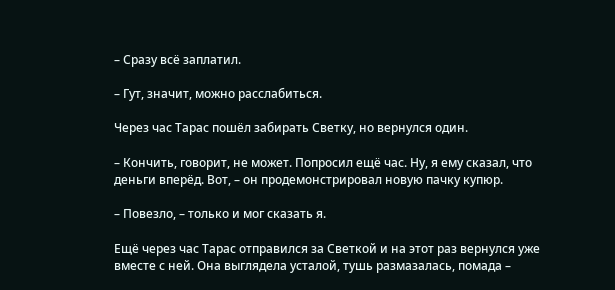– Сразу всё заплатил.

– Гут, значит, можно расслабиться.

Через час Тарас пошёл забирать Светку, но вернулся один.

– Кончить, говорит, не может. Попросил ещё час. Ну, я ему сказал, что деньги вперёд. Вот, – он продемонстрировал новую пачку купюр.

– Повезло, – только и мог сказать я.

Ещё через час Тарас отправился за Светкой и на этот раз вернулся уже вместе с ней. Она выглядела усталой, тушь размазалась, помада –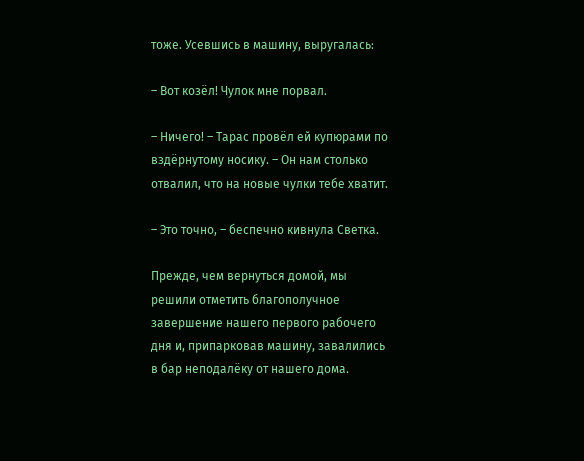тоже. Усевшись в машину, выругалась:

– Вот козёл! Чулок мне порвал.

– Ничего! – Тарас провёл ей купюрами по вздёрнутому носику. – Он нам столько отвалил, что на новые чулки тебе хватит.

– Это точно, – беспечно кивнула Светка.

Прежде, чем вернуться домой, мы решили отметить благополучное завершение нашего первого рабочего дня и, припарковав машину, завалились в бар неподалёку от нашего дома.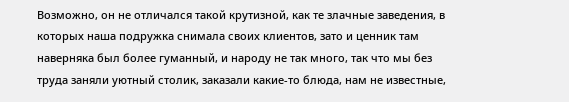Возможно, он не отличался такой крутизной, как те злачные заведения, в которых наша подружка снимала своих клиентов, зато и ценник там наверняка был более гуманный, и народу не так много, так что мы без труда заняли уютный столик, заказали какие-то блюда, нам не известные,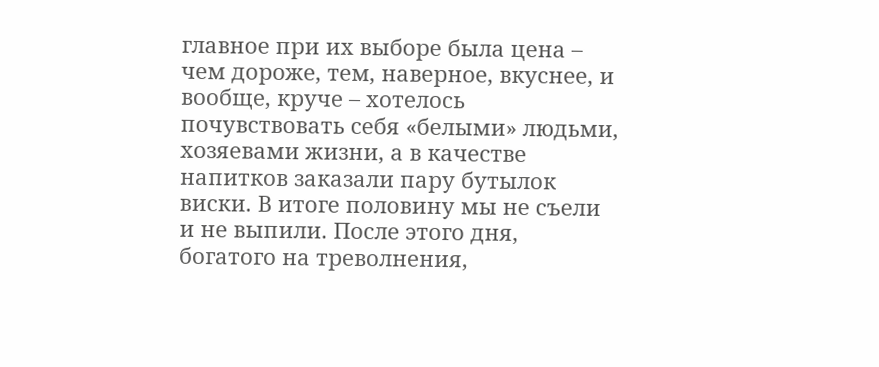главное при их выборе была цена – чем дороже, тем, наверное, вкуснее, и вообще, круче – хотелось почувствовать себя «белыми» людьми, хозяевами жизни, а в качестве напитков заказали пару бутылок виски. В итоге половину мы не съели и не выпили. После этого дня, богатого на треволнения,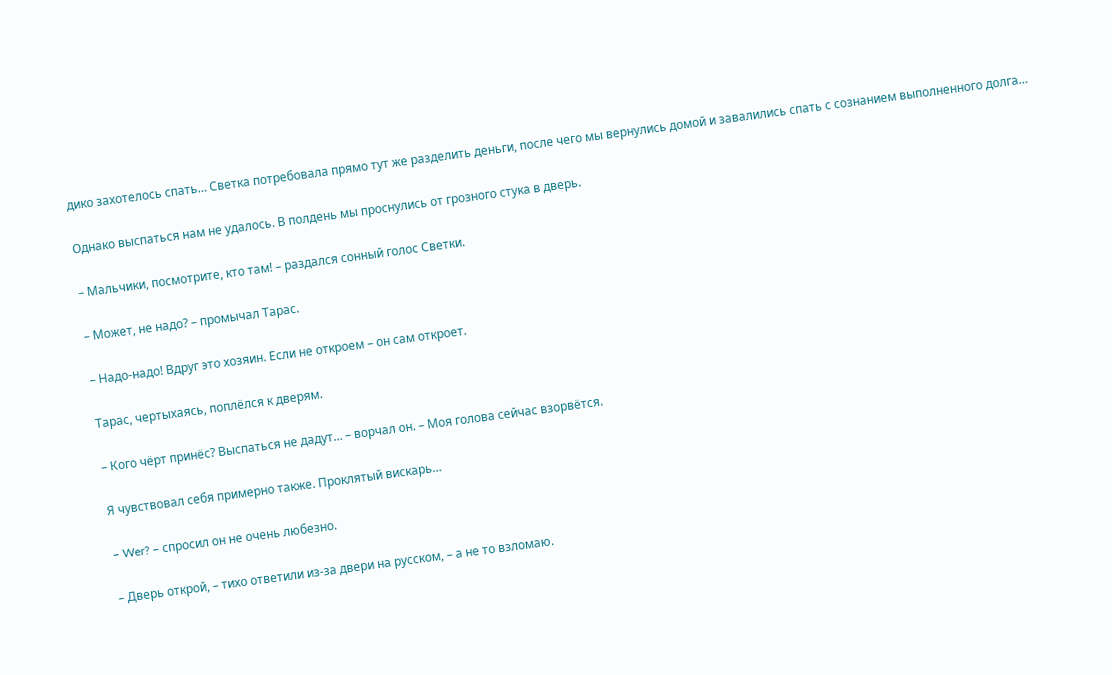дико захотелось спать… Светка потребовала прямо тут же разделить деньги, после чего мы вернулись домой и завалились спать с сознанием выполненного долга…

Однако выспаться нам не удалось. В полдень мы проснулись от грозного стука в дверь.

– Мальчики, посмотрите, кто там! – раздался сонный голос Светки.

– Может, не надо? – промычал Тарас.

– Надо-надо! Вдруг это хозяин. Если не откроем – он сам откроет.

Тарас, чертыхаясь, поплёлся к дверям.

– Кого чёрт принёс? Выспаться не дадут… – ворчал он. – Моя голова сейчас взорвётся.

Я чувствовал себя примерно также. Проклятый вискарь…

– Wer? – спросил он не очень любезно.

– Дверь открой, – тихо ответили из-за двери на русском, – а не то взломаю.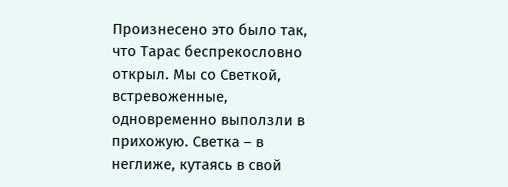Произнесено это было так, что Тарас беспрекословно открыл. Мы со Светкой, встревоженные, одновременно выползли в прихожую. Светка – в неглиже, кутаясь в свой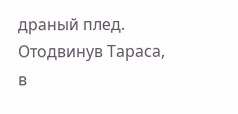драный плед. Отодвинув Тараса, в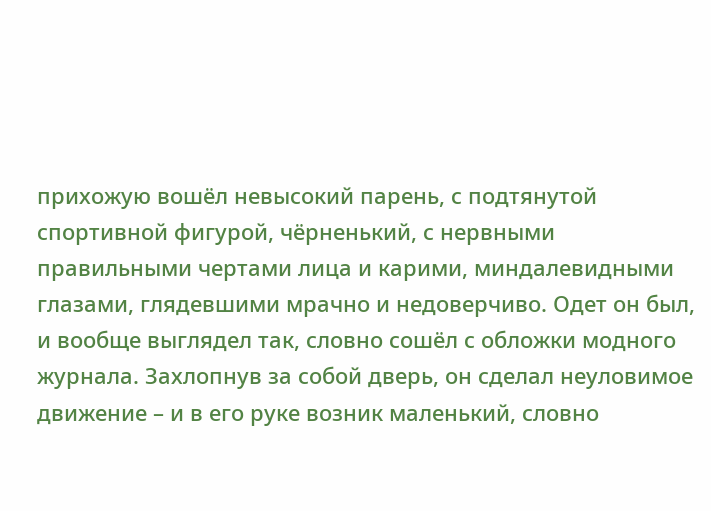прихожую вошёл невысокий парень, с подтянутой спортивной фигурой, чёрненький, с нервными правильными чертами лица и карими, миндалевидными глазами, глядевшими мрачно и недоверчиво. Одет он был, и вообще выглядел так, словно сошёл с обложки модного журнала. Захлопнув за собой дверь, он сделал неуловимое движение – и в его руке возник маленький, словно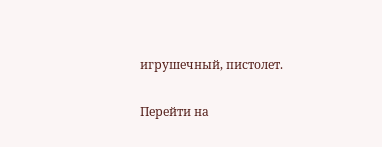игрушечный, пистолет.

Перейти на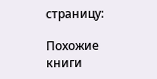страницу:

Похожие книги